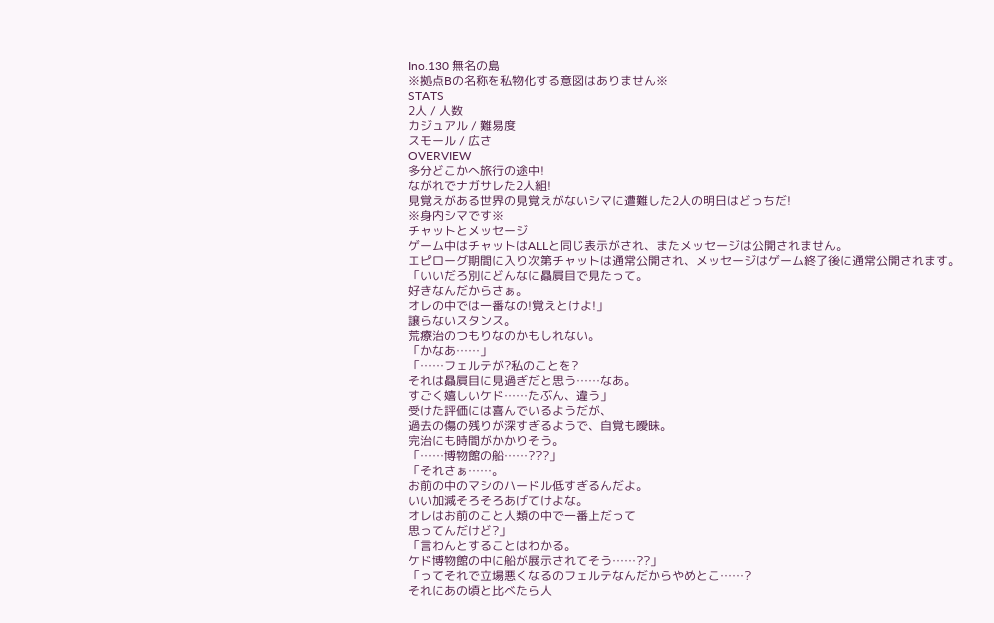Ino.130 無名の島
※拠点Bの名称を私物化する意図はありません※
STATS
2人 / 人数
カジュアル / 難易度
スモール / 広さ
OVERVIEW
多分どこかへ旅行の途中!
ながれでナガサレた2人組!
見覚えがある世界の見覚えがないシマに遭難した2人の明日はどっちだ!
※身内シマです※
チャットとメッセージ
ゲーム中はチャットはALLと同じ表示がされ、またメッセージは公開されません。
エピローグ期間に入り次第チャットは通常公開され、メッセージはゲーム終了後に通常公開されます。
「いいだろ別にどんなに贔屓目で見たって。
好きなんだからさぁ。
オレの中では一番なの!覚えとけよ!」
譲らないスタンス。
荒療治のつもりなのかもしれない。
「かなあ……」
「……フェルテが?私のことを?
それは贔屓目に見過ぎだと思う……なあ。
すごく嬉しいケド……たぶん、違う」
受けた評価には喜んでいるようだが、
過去の傷の残りが深すぎるようで、自覚も曖昧。
完治にも時間がかかりそう。
「……博物館の船……???」
「それさぁ……。
お前の中のマシのハードル低すぎるんだよ。
いい加減そろそろあげてけよな。
オレはお前のこと人類の中で一番上だって
思ってんだけど?」
「言わんとすることはわかる。
ケド博物館の中に船が展示されてそう……??」
「ってそれで立場悪くなるのフェルテなんだからやめとこ……?
それにあの頃と比べたら人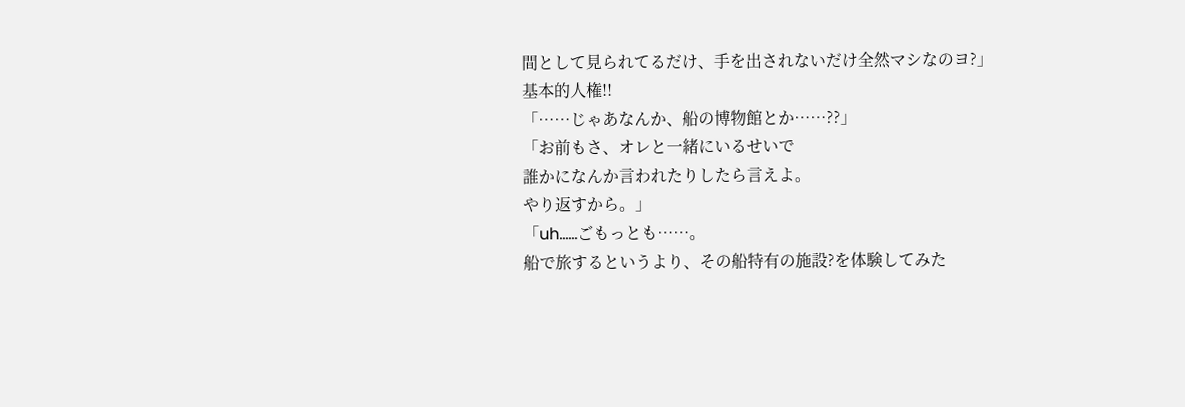間として見られてるだけ、手を出されないだけ全然マシなのヨ?」
基本的人権!!
「……じゃあなんか、船の博物館とか……??」
「お前もさ、オレと一緒にいるせいで
誰かになんか言われたりしたら言えよ。
やり返すから。」
「uh……ごもっとも……。
船で旅するというより、その船特有の施設?を体験してみた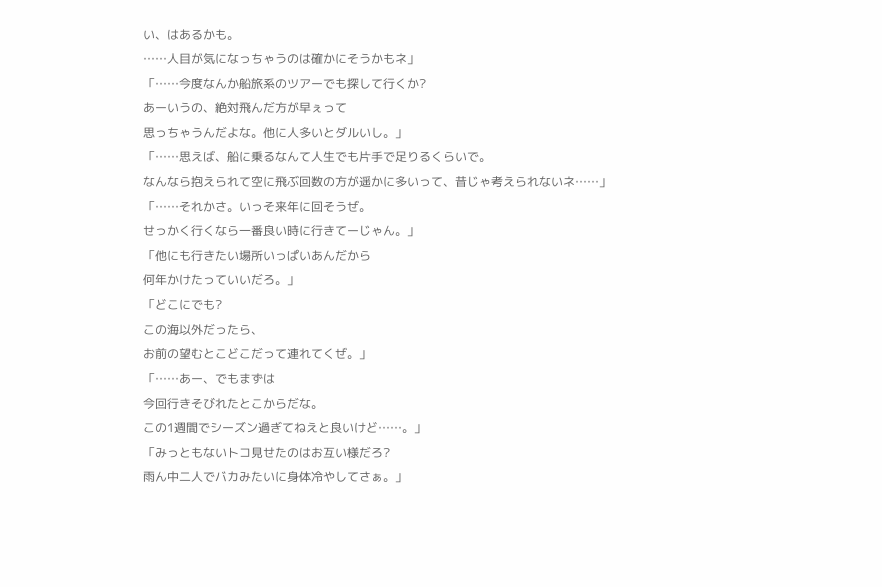い、はあるかも。
……人目が気になっちゃうのは確かにそうかもネ」
「……今度なんか船旅系のツアーでも探して行くか?
あーいうの、絶対飛んだ方が早ぇって
思っちゃうんだよな。他に人多いとダルいし。」
「……思えば、船に乗るなんて人生でも片手で足りるくらいで。
なんなら抱えられて空に飛ぶ回数の方が遥かに多いって、昔じゃ考えられないネ……」
「……それかさ。いっそ来年に回そうぜ。
せっかく行くなら一番良い時に行きてーじゃん。」
「他にも行きたい場所いっぱいあんだから
何年かけたっていいだろ。」
「どこにでも?
この海以外だったら、
お前の望むとこどこだって連れてくぜ。」
「……あー、でもまずは
今回行きそびれたとこからだな。
この1週間でシーズン過ぎてねえと良いけど……。」
「みっともないトコ見せたのはお互い様だろ?
雨ん中二人でバカみたいに身体冷やしてさぁ。」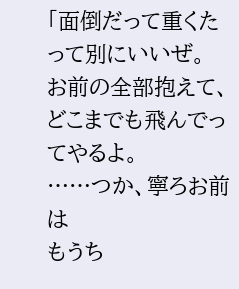「面倒だって重くたって別にいいぜ。
お前の全部抱えて、どこまでも飛んでってやるよ。
……つか、寧ろお前は
もうち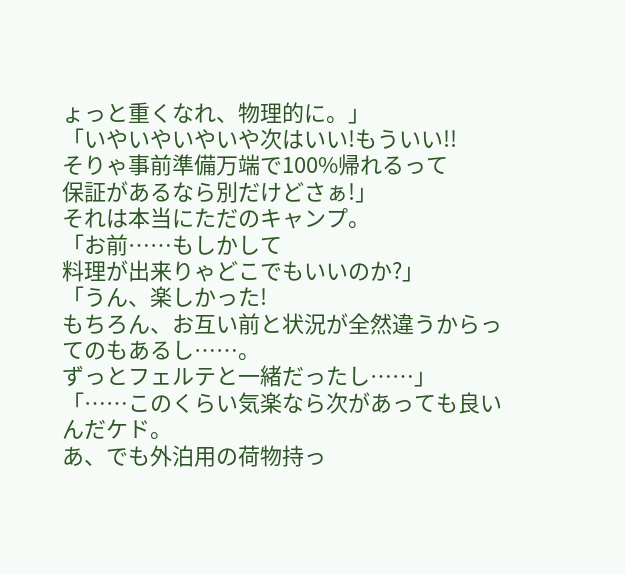ょっと重くなれ、物理的に。」
「いやいやいやいや次はいい!もういい!!
そりゃ事前準備万端で100%帰れるって
保証があるなら別だけどさぁ!」
それは本当にただのキャンプ。
「お前……もしかして
料理が出来りゃどこでもいいのか?」
「うん、楽しかった!
もちろん、お互い前と状況が全然違うからってのもあるし……。
ずっとフェルテと一緒だったし……」
「……このくらい気楽なら次があっても良いんだケド。
あ、でも外泊用の荷物持っ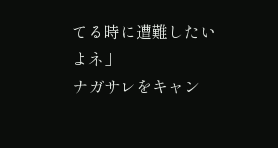てる時に遭難したいよネ」
ナガサレをキャン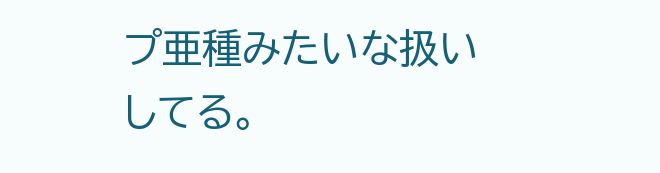プ亜種みたいな扱いしてる。